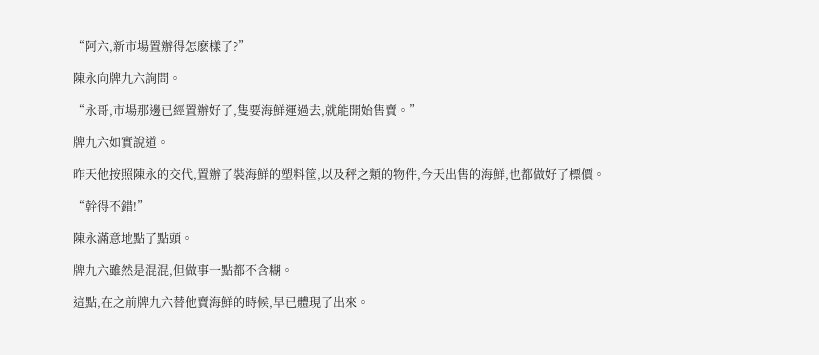“阿六,新市場置辦得怎麽樣了?”

陳永向牌九六詢問。

“永哥,市場那邊已經置辦好了,隻要海鮮運過去,就能開始售賣。”

牌九六如實說道。

昨天他按照陳永的交代,置辦了裝海鮮的塑料筐,以及秤之類的物件,今天出售的海鮮,也都做好了標價。

“幹得不錯!”

陳永滿意地點了點頭。

牌九六雖然是混混,但做事一點都不含糊。

這點,在之前牌九六替他賣海鮮的時候,早已體現了出來。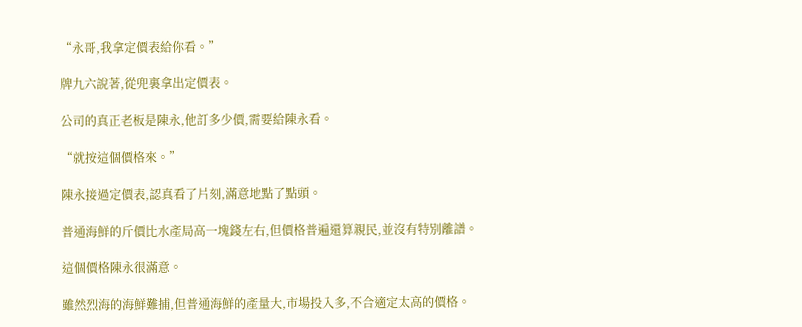“永哥,我拿定價表給你看。”

牌九六說著,從兜裏拿出定價表。

公司的真正老板是陳永,他訂多少價,需要給陳永看。

“就按這個價格來。”

陳永接過定價表,認真看了片刻,滿意地點了點頭。

普通海鮮的斤價比水產局高一塊錢左右,但價格普遍還算親民,並沒有特別離譜。

這個價格陳永很滿意。

雖然烈海的海鮮難捕,但普通海鮮的產量大,市場投入多,不合適定太高的價格。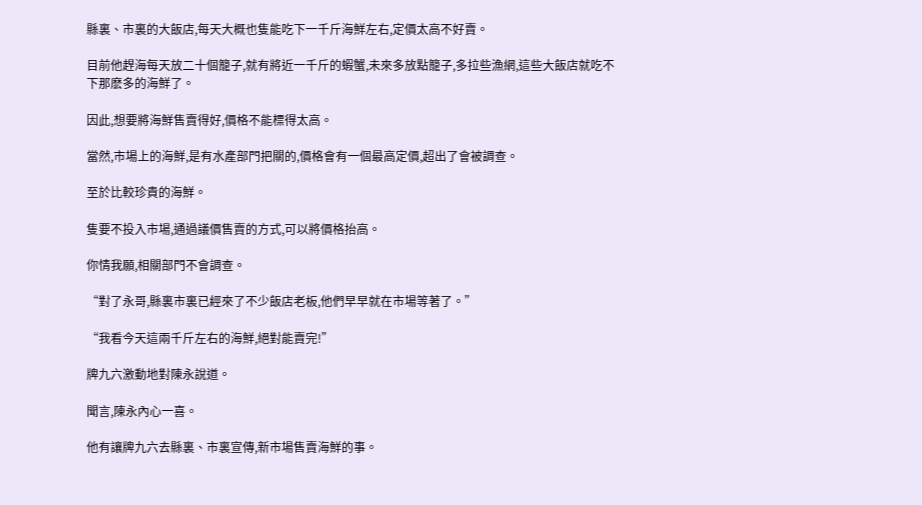縣裏、市裏的大飯店,每天大概也隻能吃下一千斤海鮮左右,定價太高不好賣。

目前他趕海每天放二十個籠子,就有將近一千斤的蝦蟹,未來多放點籠子,多拉些漁網,這些大飯店就吃不下那麽多的海鮮了。

因此,想要將海鮮售賣得好,價格不能標得太高。

當然,市場上的海鮮,是有水產部門把關的,價格會有一個最高定價,超出了會被調查。

至於比較珍貴的海鮮。

隻要不投入市場,通過議價售賣的方式,可以將價格抬高。

你情我願,相關部門不會調查。

“對了永哥,縣裏市裏已經來了不少飯店老板,他們早早就在市場等著了。”

“我看今天這兩千斤左右的海鮮,絕對能賣完!”

牌九六激動地對陳永說道。

聞言,陳永內心一喜。

他有讓牌九六去縣裏、市裏宣傳,新市場售賣海鮮的事。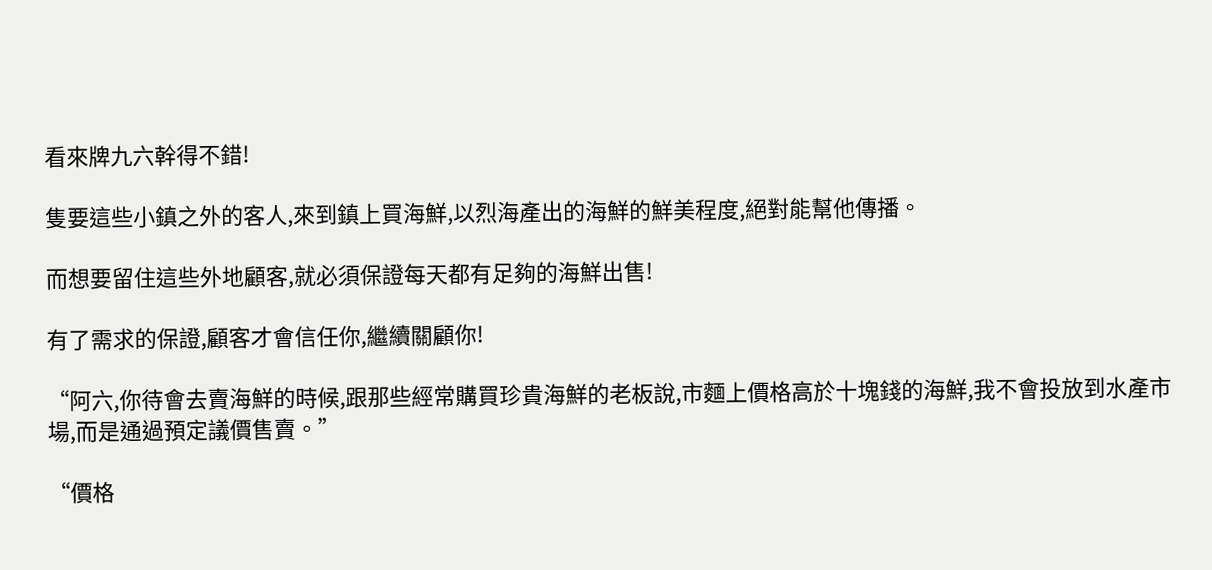看來牌九六幹得不錯!

隻要這些小鎮之外的客人,來到鎮上買海鮮,以烈海產出的海鮮的鮮美程度,絕對能幫他傳播。

而想要留住這些外地顧客,就必須保證每天都有足夠的海鮮出售!

有了需求的保證,顧客才會信任你,繼續關顧你!

“阿六,你待會去賣海鮮的時候,跟那些經常購買珍貴海鮮的老板說,市麵上價格高於十塊錢的海鮮,我不會投放到水產市場,而是通過預定議價售賣。”

“價格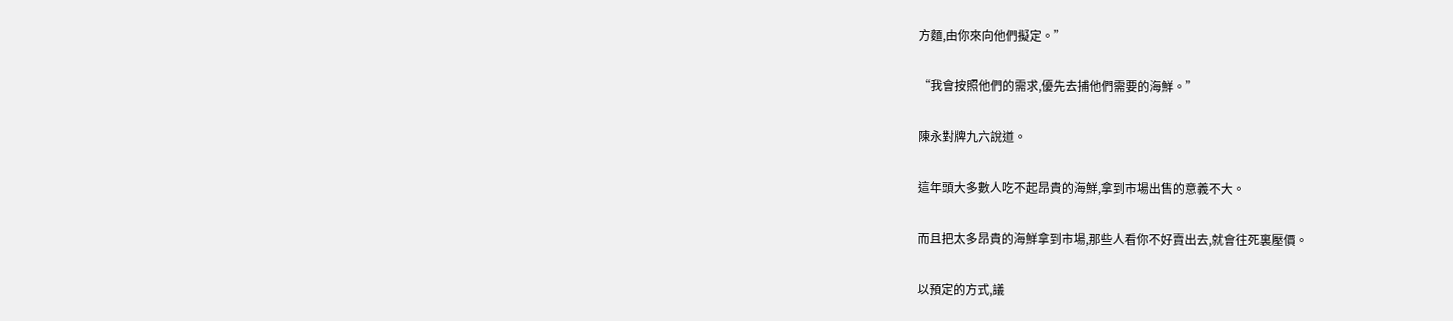方麵,由你來向他們擬定。”

“我會按照他們的需求,優先去捕他們需要的海鮮。”

陳永對牌九六說道。

這年頭大多數人吃不起昂貴的海鮮,拿到市場出售的意義不大。

而且把太多昂貴的海鮮拿到市場,那些人看你不好賣出去,就會往死裏壓價。

以預定的方式,議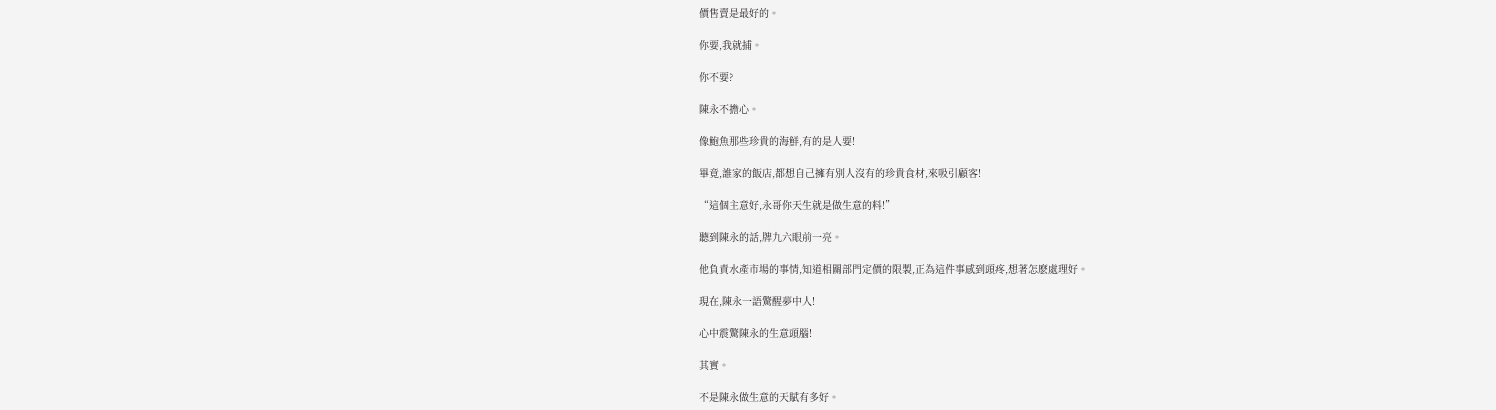價售賣是最好的。

你要,我就捕。

你不要?

陳永不擔心。

像鮑魚那些珍貴的海鮮,有的是人要!

畢竟,誰家的飯店,都想自己擁有別人沒有的珍貴食材,來吸引顧客!

“這個主意好,永哥你天生就是做生意的料!”

聽到陳永的話,牌九六眼前一亮。

他負責水產市場的事情,知道相關部門定價的限製,正為這件事感到頭疼,想著怎麽處理好。

現在,陳永一語驚醒夢中人!

心中震驚陳永的生意頭腦!

其實。

不是陳永做生意的天賦有多好。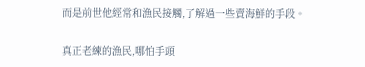而是前世他經常和漁民接觸,了解過一些賣海鮮的手段。

真正老練的漁民,哪怕手頭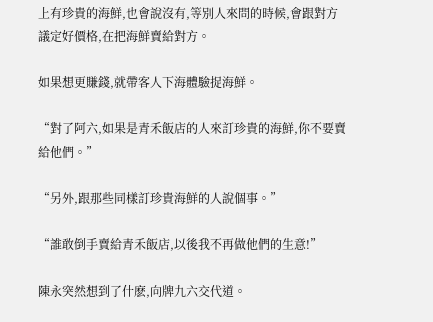上有珍貴的海鮮,也會說沒有,等別人來問的時候,會跟對方議定好價格,在把海鮮賣給對方。

如果想更賺錢,就帶客人下海體驗捉海鮮。

“對了阿六,如果是青禾飯店的人來訂珍貴的海鮮,你不要賣給他們。”

“另外,跟那些同樣訂珍貴海鮮的人說個事。”

“誰敢倒手賣給青禾飯店,以後我不再做他們的生意!”

陳永突然想到了什麽,向牌九六交代道。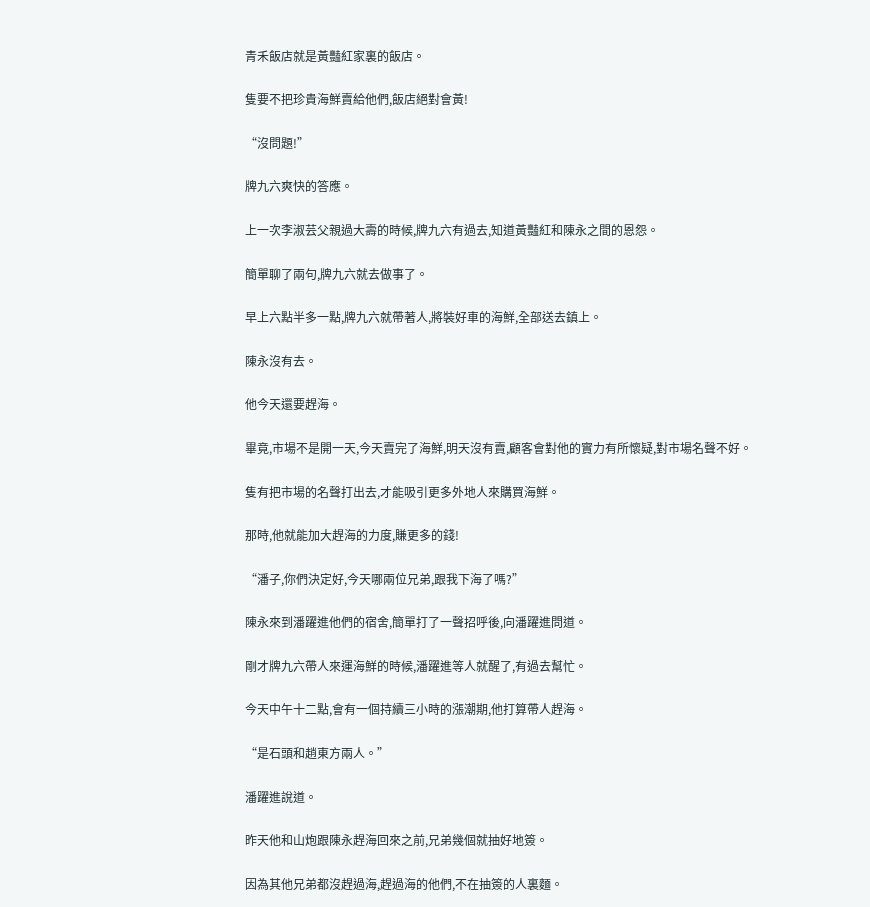青禾飯店就是黃豔紅家裏的飯店。

隻要不把珍貴海鮮賣給他們,飯店絕對會黃!

“沒問題!”

牌九六爽快的答應。

上一次李淑芸父親過大壽的時候,牌九六有過去,知道黃豔紅和陳永之間的恩怨。

簡單聊了兩句,牌九六就去做事了。

早上六點半多一點,牌九六就帶著人,將裝好車的海鮮,全部送去鎮上。

陳永沒有去。

他今天還要趕海。

畢竟,市場不是開一天,今天賣完了海鮮,明天沒有賣,顧客會對他的實力有所懷疑,對市場名聲不好。

隻有把市場的名聲打出去,才能吸引更多外地人來購買海鮮。

那時,他就能加大趕海的力度,賺更多的錢!

“潘子,你們決定好,今天哪兩位兄弟,跟我下海了嗎?”

陳永來到潘躍進他們的宿舍,簡單打了一聲招呼後,向潘躍進問道。

剛才牌九六帶人來運海鮮的時候,潘躍進等人就醒了,有過去幫忙。

今天中午十二點,會有一個持續三小時的漲潮期,他打算帶人趕海。

“是石頭和趙東方兩人。”

潘躍進說道。

昨天他和山炮跟陳永趕海回來之前,兄弟幾個就抽好地簽。

因為其他兄弟都沒趕過海,趕過海的他們,不在抽簽的人裏麵。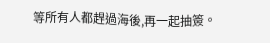等所有人都趕過海後,再一起抽簽。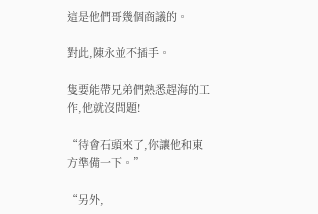這是他們哥幾個商議的。

對此,陳永並不插手。

隻要能帶兄弟們熟悉趕海的工作,他就沒問題!

“待會石頭來了,你讓他和東方準備一下。”

“另外,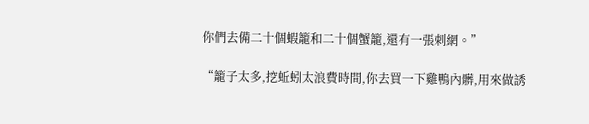你們去備二十個蝦籠和二十個蟹籠,還有一張刺網。”

“籠子太多,挖蚯蚓太浪費時間,你去買一下雞鴨內髒,用來做誘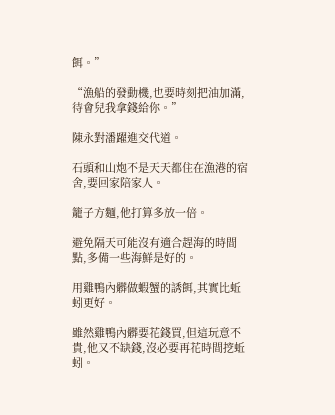餌。”

“漁船的發動機,也要時刻把油加滿,待會兒我拿錢給你。”

陳永對潘躍進交代道。

石頭和山炮不是天天都住在漁港的宿舍,要回家陪家人。

籠子方麵,他打算多放一倍。

避免隔天可能沒有適合趕海的時間點,多備一些海鮮是好的。

用雞鴨內髒做蝦蟹的誘餌,其實比蚯蚓更好。

雖然雞鴨內髒要花錢買,但這玩意不貴,他又不缺錢,沒必要再花時間挖蚯蚓。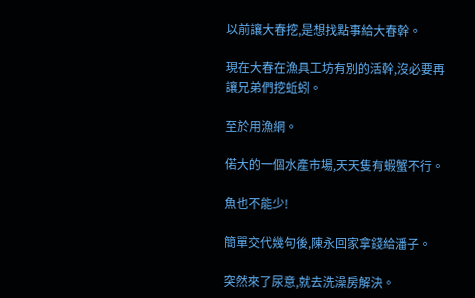以前讓大春挖,是想找點事給大春幹。

現在大春在漁具工坊有別的活幹,沒必要再讓兄弟們挖蚯蚓。

至於用漁網。

偌大的一個水產市場,天天隻有蝦蟹不行。

魚也不能少!

簡單交代幾句後,陳永回家拿錢給潘子。

突然來了尿意,就去洗澡房解決。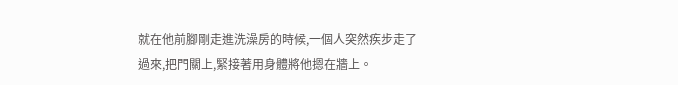就在他前腳剛走進洗澡房的時候,一個人突然疾步走了過來,把門關上,緊接著用身體將他摁在牆上。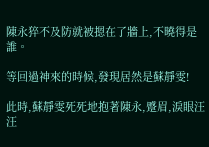陳永猝不及防就被摁在了牆上,不曉得是誰。

等回過神來的時候,發現居然是蘇靜雯!

此時,蘇靜雯死死地抱著陳永,蹙眉,淚眼汪汪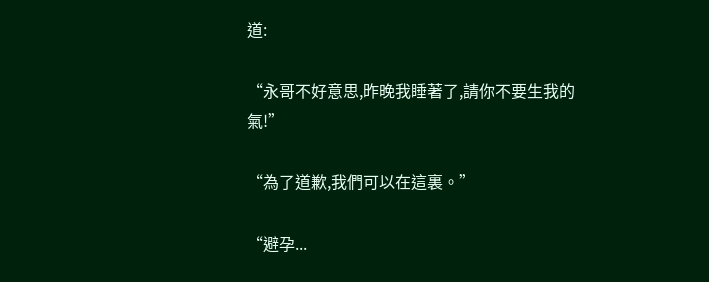道:

“永哥不好意思,昨晚我睡著了,請你不要生我的氣!”

“為了道歉,我們可以在這裏。”

“避孕...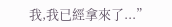我,我已經拿來了...”